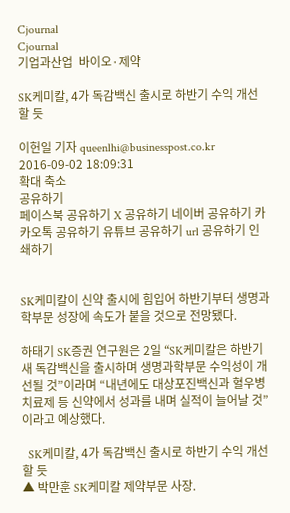Cjournal
Cjournal
기업과산업  바이오·제약

SK케미칼, 4가 독감백신 출시로 하반기 수익 개선할 듯

이헌일 기자 queenlhi@businesspost.co.kr 2016-09-02 18:09:31
확대 축소
공유하기
페이스북 공유하기 X 공유하기 네이버 공유하기 카카오톡 공유하기 유튜브 공유하기 url 공유하기 인쇄하기


SK케미칼이 신약 출시에 힘입어 하반기부터 생명과학부문 성장에 속도가 붙을 것으로 전망됐다.

하태기 SK증권 연구원은 2일 “SK케미칼은 하반기 새 독감백신을 출시하며 생명과학부문 수익성이 개선될 것”이라며 “내년에도 대상포진백신과 혈우병치료제 등 신약에서 성과를 내며 실적이 늘어날 것”이라고 예상했다.

  SK케미칼, 4가 독감백신 출시로 하반기 수익 개선할 듯
▲ 박만훈 SK케미칼 제약부문 사장.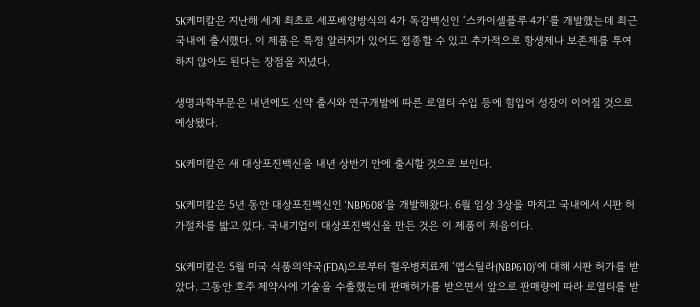SK케미칼은 지난해 세계 최초로 세포배양방식의 4가 독감백신인 ‘스카이셀플루 4가‘를 개발했는데 최근 국내에 출시했다. 이 제품은 특정 알러지가 있어도 접종할 수 있고 추가적으로 항생제나 보존제를 투여하지 않아도 된다는 장점을 지녔다.

생명과학부문은 내년에도 신약 출시와 연구개발에 따른 로열티 수입 등에 힘입어 성장이 이어질 것으로 예상됐다.

SK케미칼은 새 대상포진백신을 내년 상반기 안에 출시할 것으로 보인다.

SK케미칼은 5년 동안 대상포진백신인 ‘NBP608’을 개발해왔다. 6월 임상 3상을 마치고 국내에서 시판 허가절차를 밟고 있다. 국내기업이 대상포진백신을 만든 것은 이 제품이 처음이다.

SK케미칼은 5월 미국 식품의약국(FDA)으로부터 혈우병치료제 ‘앱스틸라(NBP610)’에 대해 시판 허가를 받았다. 그동안 호주 제약사에 기술을 수출했는데 판매허가를 받으면서 앞으로 판매량에 따라 로열티를 받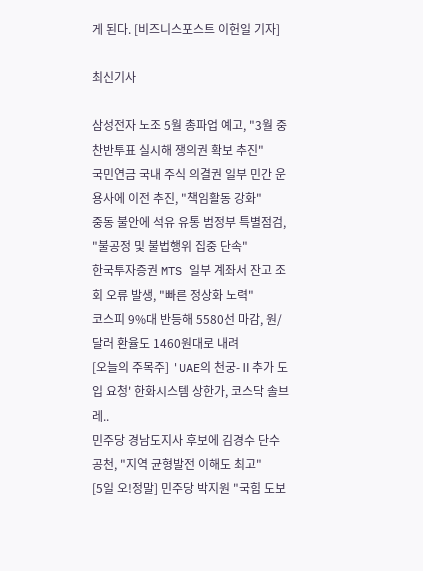게 된다. [비즈니스포스트 이헌일 기자]

최신기사

삼성전자 노조 5월 총파업 예고, "3월 중 찬반투표 실시해 쟁의권 확보 추진"
국민연금 국내 주식 의결권 일부 민간 운용사에 이전 추진, "책임활동 강화"
중동 불안에 석유 유통 범정부 특별점검, "불공정 및 불법행위 집중 단속"
한국투자증권 MTS 일부 계좌서 잔고 조회 오류 발생, "빠른 정상화 노력"
코스피 9%대 반등해 5580선 마감, 원/달러 환율도 1460원대로 내려
[오늘의 주목주] 'UAE의 천궁-Ⅱ추가 도입 요청' 한화시스템 상한가, 코스닥 솔브레..
민주당 경남도지사 후보에 김경수 단수 공천, "지역 균형발전 이해도 최고"
[5일 오!정말] 민주당 박지원 "국힘 도보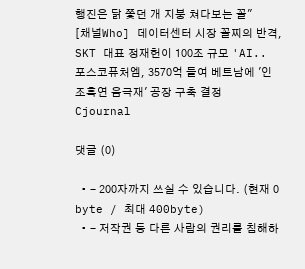행진은 닭 쫓던 개 지붕 쳐다보는 꼴"
[채널Who] 데이터센터 시장 꼴찌의 반격, SKT 대표 정재헌이 100조 규모 'AI..
포스코퓨처엠, 3570억 들여 베트남에 '인조흑연 음극재' 공장 구축 결정
Cjournal

댓글 (0)

  • - 200자까지 쓰실 수 있습니다. (현재 0 byte / 최대 400byte)
  • - 저작권 등 다른 사람의 권리를 침해하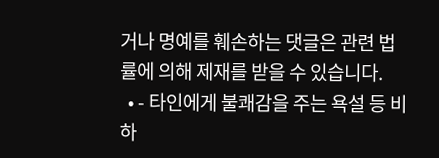거나 명예를 훼손하는 댓글은 관련 법률에 의해 제재를 받을 수 있습니다.
  • - 타인에게 불쾌감을 주는 욕설 등 비하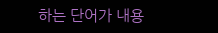하는 단어가 내용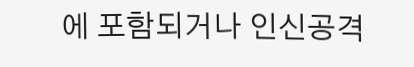에 포함되거나 인신공격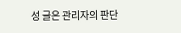성 글은 관리자의 판단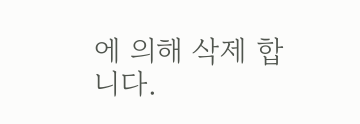에 의해 삭제 합니다.